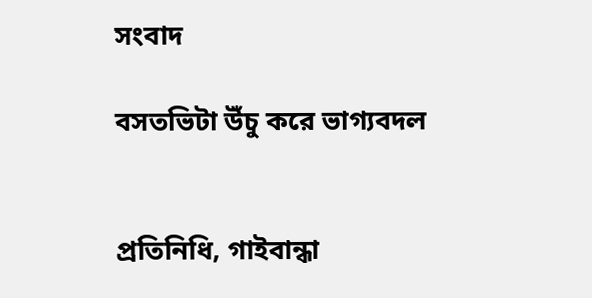সংবাদ

বসতভিটা উঁচু করে ভাগ্যবদল


প্রতিনিধি, গাইবান্ধা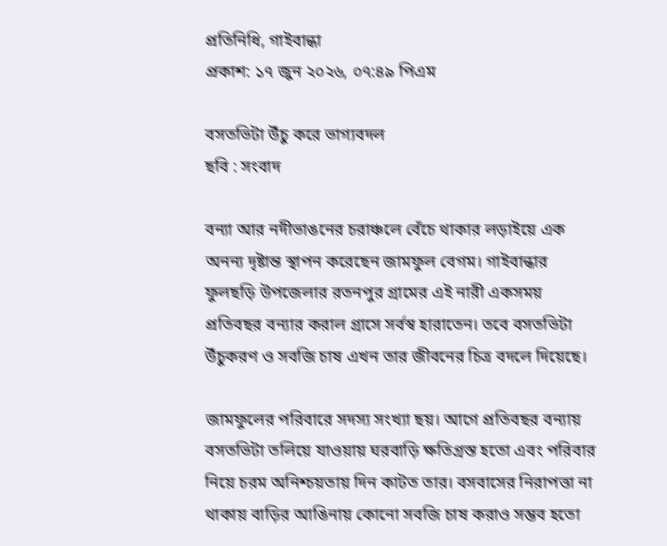প্রতিনিধি, গাইবান্ধা
প্রকাশ: ১৭ জুন ২০২৬, ০৭:৪৯ পিএম

বসতভিটা উঁচু করে ভাগ্যবদল
ছবি : সংবাদ

বন্যা আর নদীভাঙনের চরাঞ্চলে বেঁচে থাকার লড়াইয়ে এক অনন্য দৃষ্টান্ত স্থাপন করেছেন জামফুল বেগম। গাইবান্ধার ফুলছড়ি উপজেলার রতনপুর গ্রামের এই নারী একসময় প্রতিবছর বন্যার করাল গ্রাসে সর্বস্ব হারাতেন। তবে বসতভিটা উঁচুকরণ ও সবজি চাষ এখন তার জীবনের চিত্র বদলে দিয়েছে।

জামফুলের পরিবারে সদস্য সংখ্যা ছয়। আগে প্রতিবছর বন্যায় বসতভিটা তলিয়ে যাওয়ায় ঘরবাড়ি ক্ষতিগ্রস্ত হতো এবং পরিবার নিয়ে চরম অনিশ্চয়তায় দিন কাটত তার। বসবাসের নিরাপত্তা না থাকায় বাড়ির আঙিনায় কোনো সবজি চাষ করাও সম্ভব হতো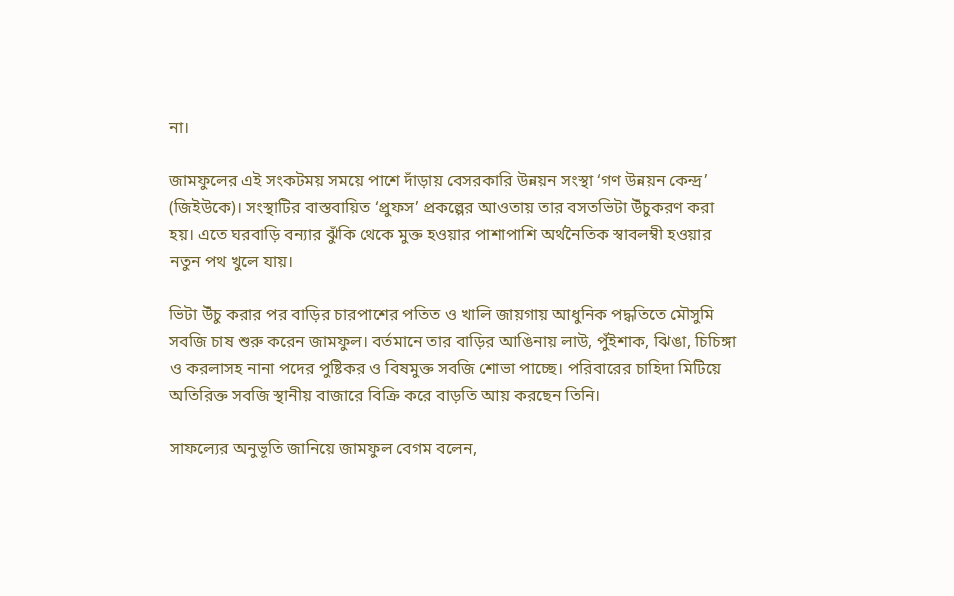না।

জামফুলের এই সংকটময় সময়ে পাশে দাঁড়ায় বেসরকারি উন্নয়ন সংস্থা ‘গণ উন্নয়ন কেন্দ্র’ (জিইউকে)। সংস্থাটির বাস্তবায়িত ‘প্রুফস’ প্রকল্পের আওতায় তার বসতভিটা উঁচুকরণ করা হয়। এতে ঘরবাড়ি বন্যার ঝুঁকি থেকে মুক্ত হওয়ার পাশাপাশি অর্থনৈতিক স্বাবলম্বী হওয়ার নতুন পথ খুলে যায়।

ভিটা উঁচু করার পর বাড়ির চারপাশের পতিত ও খালি জায়গায় আধুনিক পদ্ধতিতে মৌসুমি সবজি চাষ শুরু করেন জামফুল। বর্তমানে তার বাড়ির আঙিনায় লাউ, পুঁইশাক, ঝিঙা, চিচিঙ্গা ও করলাসহ নানা পদের পুষ্টিকর ও বিষমুক্ত সবজি শোভা পাচ্ছে। পরিবারের চাহিদা মিটিয়ে অতিরিক্ত সবজি স্থানীয় বাজারে বিক্রি করে বাড়তি আয় করছেন তিনি।

সাফল্যের অনুভূতি জানিয়ে জামফুল বেগম বলেন,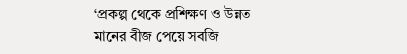‘প্রকল্প থেকে প্রশিক্ষণ ও উন্নত মানের বীজ পেয়ে সবজি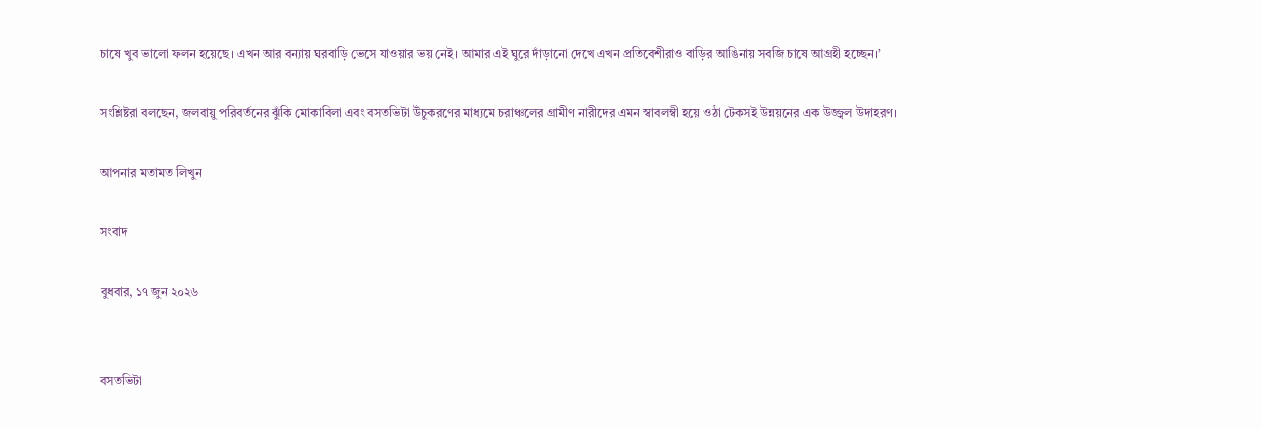চাষে খুব ভালো ফলন হয়েছে। এখন আর বন্যায় ঘরবাড়ি ভেসে যাওয়ার ভয় নেই। আমার এই ঘুরে দাঁড়ানো দেখে এখন প্রতিবেশীরাও বাড়ির আঙিনায় সবজি চাষে আগ্রহী হচ্ছেন।’

সংশ্লিষ্টরা বলছেন, জলবায়ু পরিবর্তনের ঝুঁকি মোকাবিলা এবং বসতভিটা উঁচুকরণের মাধ্যমে চরাঞ্চলের গ্রামীণ নারীদের এমন স্বাবলম্বী হয়ে ওঠা টেকসই উন্নয়নের এক উজ্জ্বল উদাহরণ।

আপনার মতামত লিখুন

সংবাদ

বুধবার, ১৭ জুন ২০২৬


বসতভিটা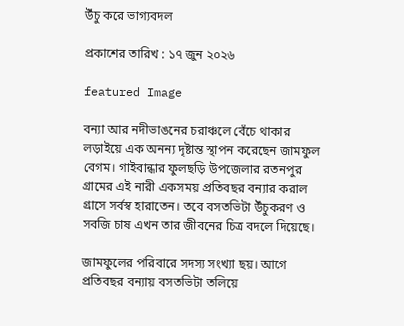উঁচু করে ভাগ্যবদল

প্রকাশের তারিখ : ১৭ জুন ২০২৬

featured Image

বন্যা আর নদীভাঙনের চরাঞ্চলে বেঁচে থাকার লড়াইয়ে এক অনন্য দৃষ্টান্ত স্থাপন করেছেন জামফুল বেগম। গাইবান্ধার ফুলছড়ি উপজেলার রতনপুর গ্রামের এই নারী একসময় প্রতিবছর বন্যার করাল গ্রাসে সর্বস্ব হারাতেন। তবে বসতভিটা উঁচুকরণ ও সবজি চাষ এখন তার জীবনের চিত্র বদলে দিয়েছে।

জামফুলের পরিবারে সদস্য সংখ্যা ছয়। আগে প্রতিবছর বন্যায় বসতভিটা তলিয়ে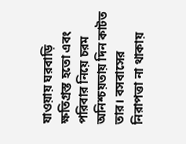যাওয়ায় ঘরবাড়ি ক্ষতিগ্রস্ত হতো এবং পরিবার নিয়ে চরম অনিশ্চয়তায় দিন কাটত তার। বসবাসের নিরাপত্তা না থাকায়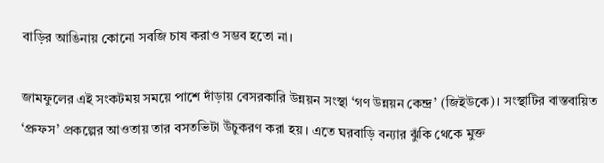বাড়ির আঙিনায় কোনো সবজি চাষ করাও সম্ভব হতো না।

জামফুলের এই সংকটময় সময়ে পাশে দাঁড়ায় বেসরকারি উন্নয়ন সংস্থা ‘গণ উন্নয়ন কেন্দ্র’ (জিইউকে)। সংস্থাটির বাস্তবায়িত ‘প্রুফস’ প্রকল্পের আওতায় তার বসতভিটা উঁচুকরণ করা হয়। এতে ঘরবাড়ি বন্যার ঝুঁকি থেকে মুক্ত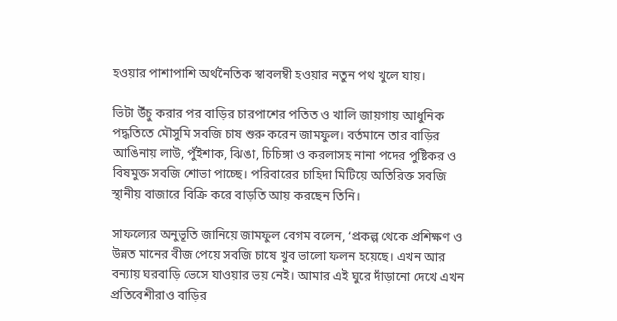হওয়ার পাশাপাশি অর্থনৈতিক স্বাবলম্বী হওয়ার নতুন পথ খুলে যায়।

ভিটা উঁচু করার পর বাড়ির চারপাশের পতিত ও খালি জায়গায় আধুনিক পদ্ধতিতে মৌসুমি সবজি চাষ শুরু করেন জামফুল। বর্তমানে তার বাড়ির আঙিনায় লাউ, পুঁইশাক, ঝিঙা, চিচিঙ্গা ও করলাসহ নানা পদের পুষ্টিকর ও বিষমুক্ত সবজি শোভা পাচ্ছে। পরিবারের চাহিদা মিটিয়ে অতিরিক্ত সবজি স্থানীয় বাজারে বিক্রি করে বাড়তি আয় করছেন তিনি।

সাফল্যের অনুভূতি জানিয়ে জামফুল বেগম বলেন, ‘প্রকল্প থেকে প্রশিক্ষণ ও উন্নত মানের বীজ পেয়ে সবজি চাষে খুব ভালো ফলন হয়েছে। এখন আর বন্যায় ঘরবাড়ি ভেসে যাওয়ার ভয় নেই। আমার এই ঘুরে দাঁড়ানো দেখে এখন প্রতিবেশীরাও বাড়ির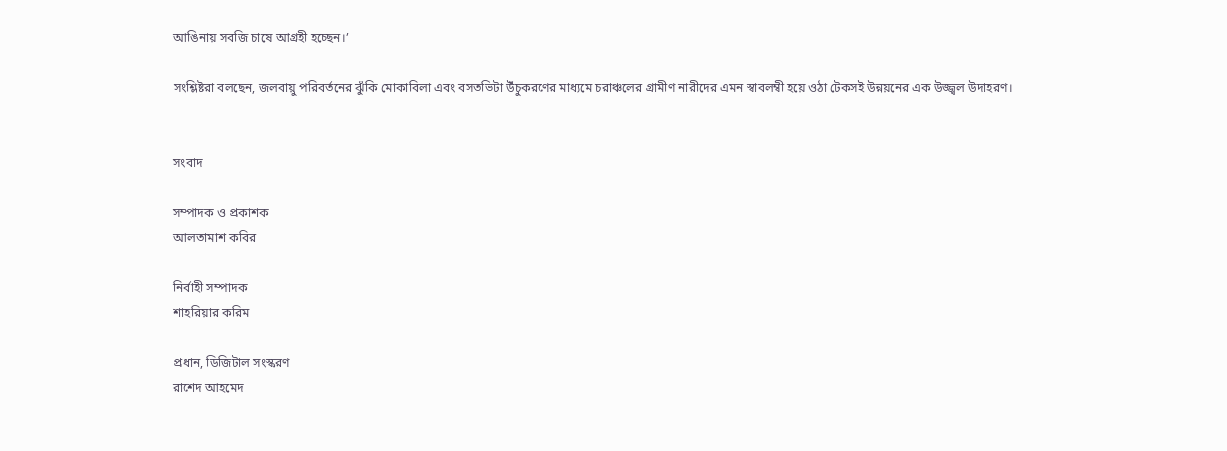আঙিনায় সবজি চাষে আগ্রহী হচ্ছেন।’

সংশ্লিষ্টরা বলছেন, জলবায়ু পরিবর্তনের ঝুঁকি মোকাবিলা এবং বসতভিটা উঁচুকরণের মাধ্যমে চরাঞ্চলের গ্রামীণ নারীদের এমন স্বাবলম্বী হয়ে ওঠা টেকসই উন্নয়নের এক উজ্জ্বল উদাহরণ।


সংবাদ

সম্পাদক ও প্রকাশক
আলতামাশ কবির

নির্বাহী সম্পাদক
শাহরিয়ার করিম

প্রধান, ডিজিটাল সংস্করণ
রাশেদ আহমেদ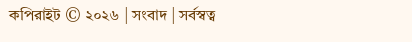কপিরাইট © ২০২৬ | সংবাদ | সর্বস্বত্ব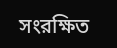সংরক্ষিত